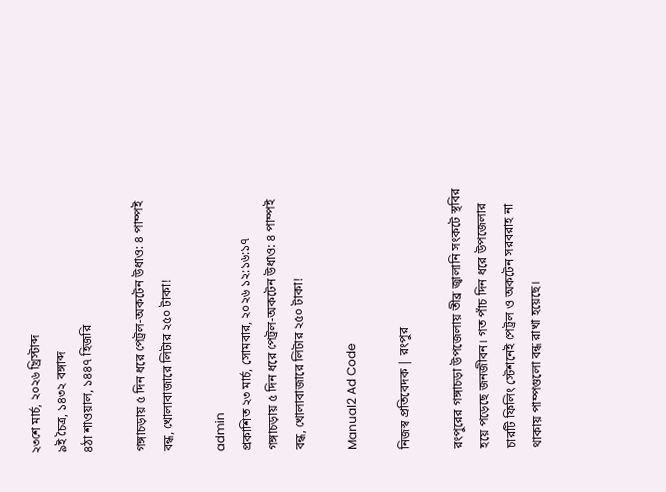২৩শে মার্চ, ২০২৬ খ্রিস্টাব্দ
৯ই চৈত্র, ১৪৩২ বঙ্গাব্দ
৪ঠা শাওয়াল, ১৪৪৭ হিজরি

গঙ্গাচড়ায় ৫ দিন ধরে পেট্রল-অকটেন উধাও: ৪ পাম্পই বন্ধ, খোলাবাজারে লিটার ২৫০ টাকা!

admin
প্রকাশিত ২৩ মার্চ, সোমবার, ২০২৬ ১২:১৬:১৭
গঙ্গাচড়ায় ৫ দিন ধরে পেট্রল-অকটেন উধাও: ৪ পাম্পই বন্ধ, খোলাবাজারে লিটার ২৫০ টাকা!

Manual2 Ad Code

নিজস্ব প্রতিবেদক | রংপুর

রংপুরের গঙ্গাচড়া উপজেলায় তীব্র জ্বালানি সংকটে স্থবির হয়ে পড়েছে জনজীবন। গত পাঁচ দিন ধরে উপজেলার চারটি ফিলিং স্টেশনেই পেট্রল ও অকটেন সরবরাহ না থাকায় পাম্পগুলো বন্ধ রাখা হয়েছে।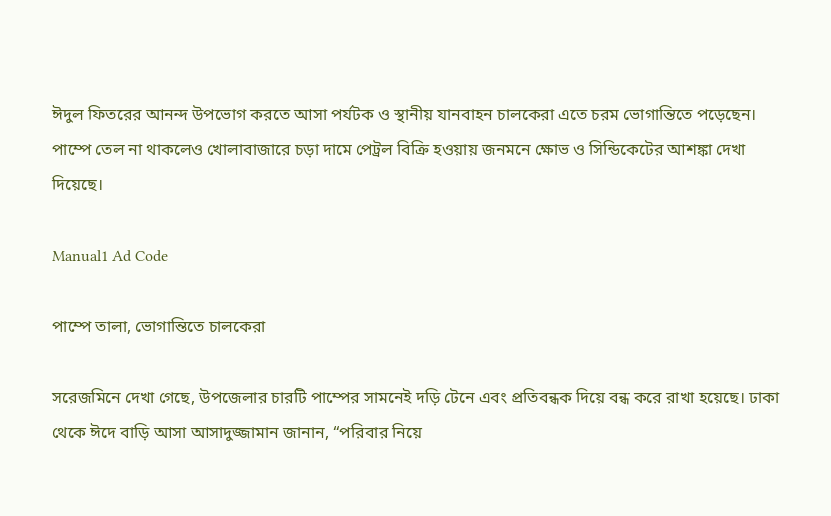ঈদুল ফিতরের আনন্দ উপভোগ করতে আসা পর্যটক ও স্থানীয় যানবাহন চালকেরা এতে চরম ভোগান্তিতে পড়েছেন। পাম্পে তেল না থাকলেও খোলাবাজারে চড়া দামে পেট্রল বিক্রি হওয়ায় জনমনে ক্ষোভ ও সিন্ডিকেটের আশঙ্কা দেখা দিয়েছে।

Manual1 Ad Code

পাম্পে তালা, ভোগান্তিতে চালকেরা

সরেজমিনে দেখা গেছে, উপজেলার চারটি পাম্পের সামনেই দড়ি টেনে এবং প্রতিবন্ধক দিয়ে বন্ধ করে রাখা হয়েছে। ঢাকা থেকে ঈদে বাড়ি আসা আসাদুজ্জামান জানান, “পরিবার নিয়ে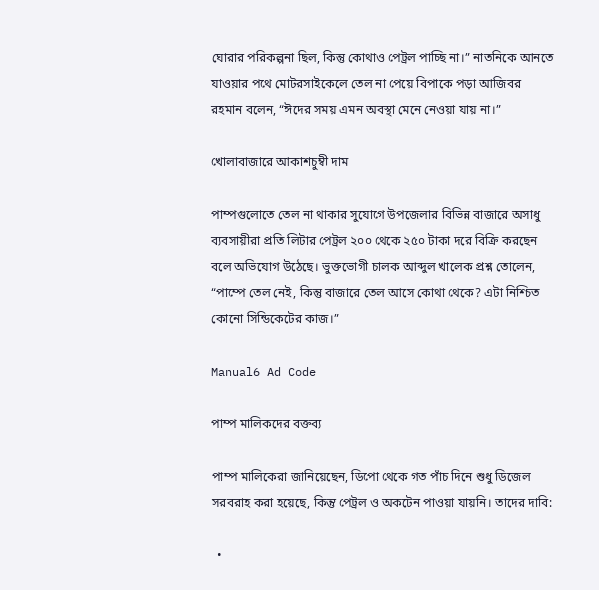ঘোরার পরিকল্পনা ছিল, কিন্তু কোথাও পেট্রল পাচ্ছি না।” নাতনিকে আনতে যাওয়ার পথে মোটরসাইকেলে তেল না পেয়ে বিপাকে পড়া আজিবর রহমান বলেন, “ঈদের সময় এমন অবস্থা মেনে নেওয়া যায় না।”

খোলাবাজারে আকাশচুম্বী দাম

পাম্পগুলোতে তেল না থাকার সুযোগে উপজেলার বিভিন্ন বাজারে অসাধু ব্যবসায়ীরা প্রতি লিটার পেট্রল ২০০ থেকে ২৫০ টাকা দরে বিক্রি করছেন বলে অভিযোগ উঠেছে। ভুক্তভোগী চালক আব্দুল খালেক প্রশ্ন তোলেন, “পাম্পে তেল নেই, কিন্তু বাজারে তেল আসে কোথা থেকে? এটা নিশ্চিত কোনো সিন্ডিকেটের কাজ।”

Manual6 Ad Code

পাম্প মালিকদের বক্তব্য

পাম্প মালিকেরা জানিয়েছেন, ডিপো থেকে গত পাঁচ দিনে শুধু ডিজেল সরবরাহ করা হয়েছে, কিন্তু পেট্রল ও অকটেন পাওয়া যায়নি। তাদের দাবি:

  •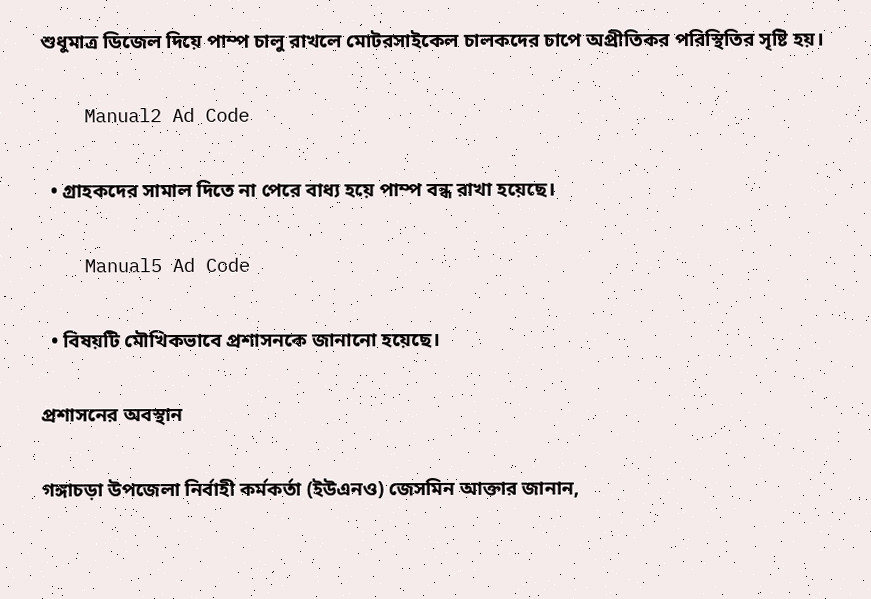শুধুমাত্র ডিজেল দিয়ে পাম্প চালু রাখলে মোটরসাইকেল চালকদের চাপে অপ্রীতিকর পরিস্থিতির সৃষ্টি হয়।

    Manual2 Ad Code

  • গ্রাহকদের সামাল দিতে না পেরে বাধ্য হয়ে পাম্প বন্ধ রাখা হয়েছে।

    Manual5 Ad Code

  • বিষয়টি মৌখিকভাবে প্রশাসনকে জানানো হয়েছে।

প্রশাসনের অবস্থান

গঙ্গাচড়া উপজেলা নির্বাহী কর্মকর্তা (ইউএনও) জেসমিন আক্তার জানান,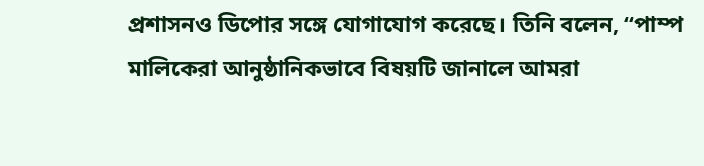প্রশাসনও ডিপোর সঙ্গে যোগাযোগ করেছে। তিনি বলেন, “পাম্প মালিকেরা আনুষ্ঠানিকভাবে বিষয়টি জানালে আমরা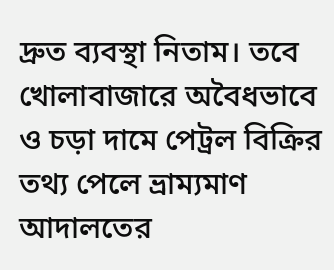দ্রুত ব্যবস্থা নিতাম। তবে খোলাবাজারে অবৈধভাবে ও চড়া দামে পেট্রল বিক্রির তথ্য পেলে ভ্রাম্যমাণ আদালতের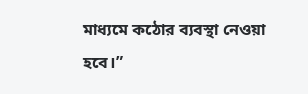মাধ্যমে কঠোর ব্যবস্থা নেওয়া হবে।”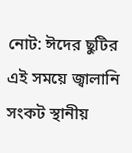নোট: ঈদের ছুটির এই সময়ে জ্বালানি সংকট স্থানীয়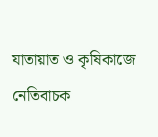যাতায়াত ও কৃষিকাজে নেতিবাচক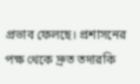প্রভাব ফেলছে। প্রশাসনের পক্ষ থেকে দ্রুত তদারকি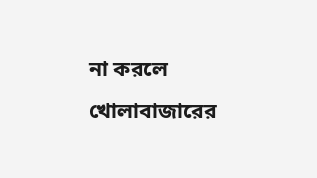না করলে খোলাবাজারের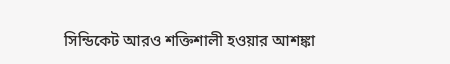সিন্ডিকেট আরও শক্তিশালী হওয়ার আশঙ্কা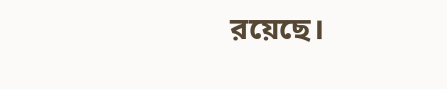রয়েছে।